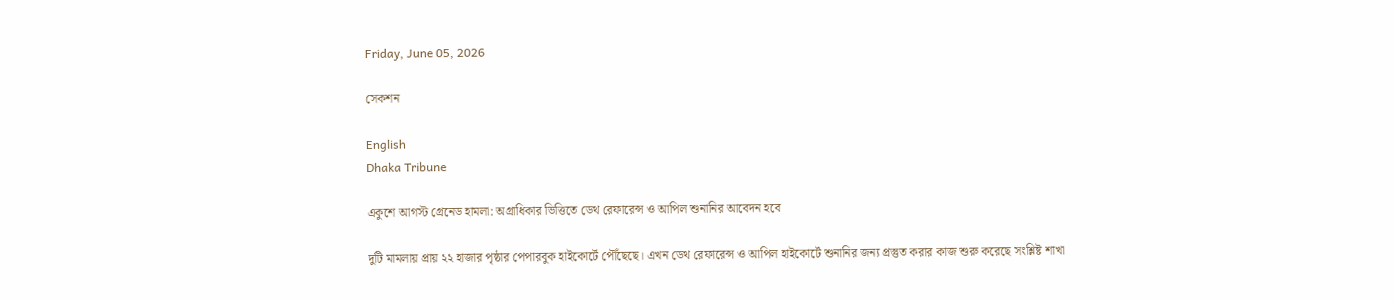Friday, June 05, 2026

সেকশন

English
Dhaka Tribune

একুশে আগস্ট গ্রেনেড হামলা: অগ্রাধিকার ভিত্তিতে ডেথ রেফারেন্স ও আপিল শুনানির আবেদন হবে

দুটি মামলায় প্রায় ২২ হাজার পৃষ্ঠার পেপারবুক হাইকোর্টে পৌঁছেছে। এখন ডেথ রেফারেন্স ও আপিল হাইকোর্টে শুনানির জন্য প্রস্তুত করার কাজ শুরু করেছে সংশ্লিষ্ট শাখা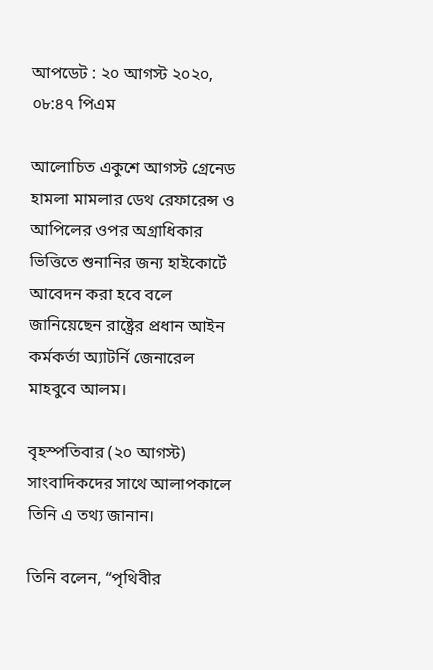আপডেট : ২০ আগস্ট ২০২০, ০৮:৪৭ পিএম

আলোচিত একুশে আগস্ট গ্রেনেড হামলা মামলার ডেথ রেফারেন্স ও আপিলের ওপর অগ্রাধিকার ভিত্তিতে শুনানির জন্য হাইকোর্টে আবেদন করা হবে বলে জানিয়েছেন রাষ্ট্রের প্রধান আইন কর্মকর্তা অ্যাটর্নি জেনারেল মাহবুবে আলম।

বৃহস্পতিবার (২০ আগস্ট) সাংবাদিকদের সাথে আলাপকালে তিনি এ তথ্য জানান।

তিনি বলেন, “পৃথিবীর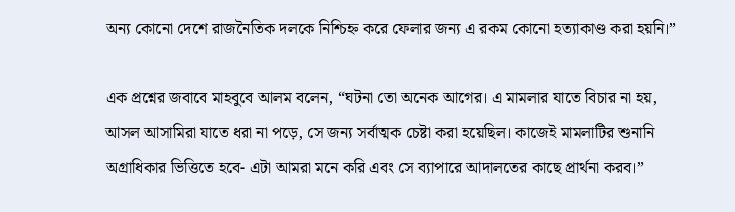অন্য কোনো দেশে রাজনৈতিক দলকে নিশ্চিহ্ন করে ফেলার জন্য এ রকম কোনো হত্যাকাণ্ড করা হয়নি।”

এক প্রশ্নের জবাবে মাহবুবে আলম বলেন, “ঘটনা তো অনেক আগের। এ মামলার যাতে বিচার না হয়, আসল আসামিরা যাতে ধরা না পড়ে, সে জন্য সর্বাত্মক চেষ্টা করা হয়েছিল। কাজেই মামলাটির শুনানি অগ্রাধিকার ভিত্তিতে হবে- এটা আমরা মনে করি এবং সে ব্যাপারে আদালতের কাছে প্রার্থনা করব।”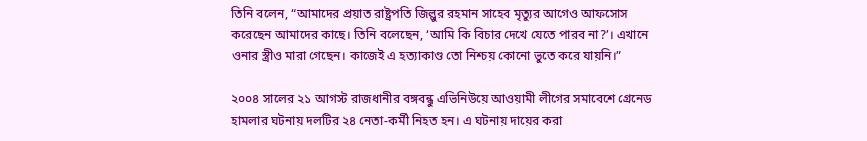তিনি বলেন, “আমাদের প্রয়াত রাষ্ট্রপতি জিল্লুর রহমান সাহেব মৃত্যুর আগেও আফসোস করেছেন আমাদের কাছে। তিনি বলেছেন, ‘আমি কি বিচার দেখে যেতে পারব না?’। এখানে ওনার স্ত্রীও মারা গেছেন। কাজেই এ হত্যাকাণ্ড তো নিশ্চয় কোনো ভুতে করে যায়নি।”

২০০৪ সালের ২১ আগস্ট রাজধানীর বঙ্গবন্ধু এভিনিউয়ে আওয়ামী লীগের সমাবেশে গ্রেনেড হামলার ঘটনায় দলটির ২৪ নেতা-কর্মী নিহত হন। এ ঘটনায় দায়ের করা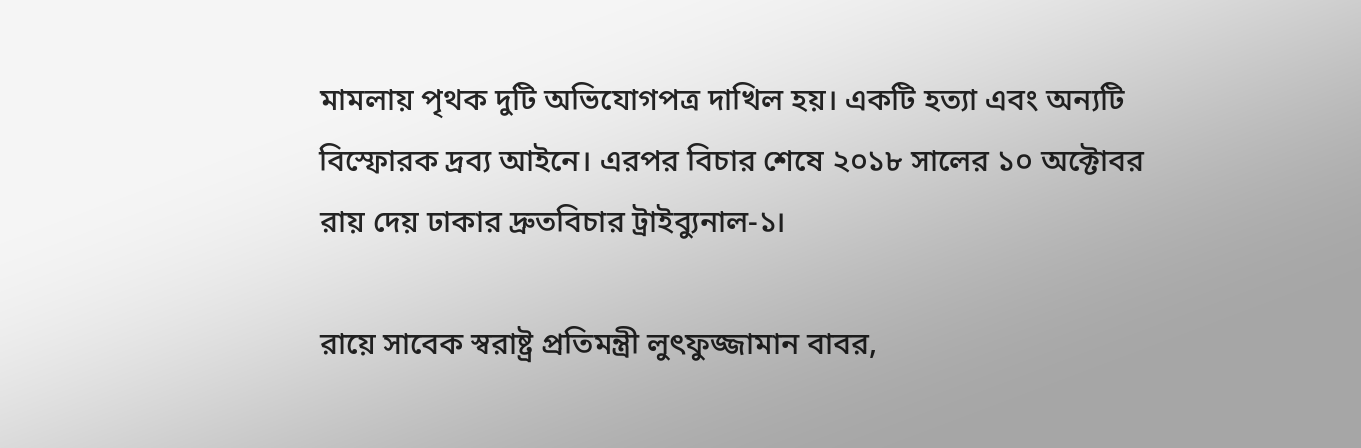মামলায় পৃথক দুটি অভিযোগপত্র দাখিল হয়। একটি হত্যা এবং অন্যটি বিস্ফোরক দ্রব্য আইনে। এরপর বিচার শেষে ২০১৮ সালের ১০ অক্টোবর রায় দেয় ঢাকার দ্রুতবিচার ট্রাইব্যুনাল-১।

রায়ে সাবেক স্বরাষ্ট্র প্রতিমন্ত্রী লুৎফুজ্জামান বাবর,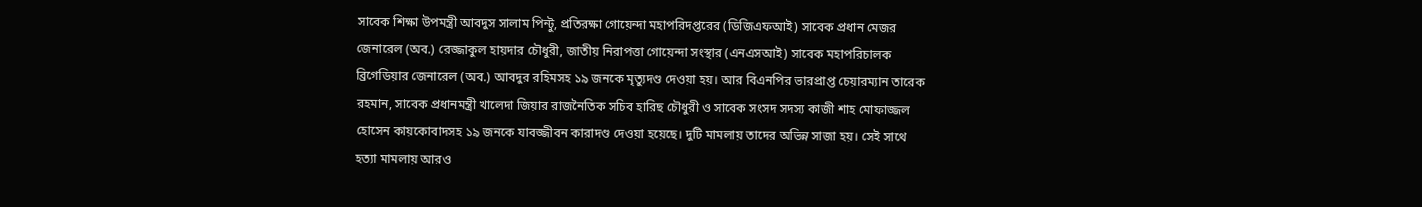সাবেক শিক্ষা উপমন্ত্রী আবদুস সালাম পিন্টু, প্রতিরক্ষা গোয়েন্দা মহাপরিদপ্তরের (ডিজিএফআই) সাবেক প্রধান মেজর জেনারেল (অব.) রেজ্জাকুল হায়দার চৌধুরী, জাতীয় নিরাপত্তা গোয়েন্দা সংস্থার (এনএসআই) সাবেক মহাপরিচালক ব্রিগেডিয়ার জেনারেল (অব.) আবদুর রহিমসহ ১৯ জনকে মৃত্যুদণ্ড দেওয়া হয়। আর বিএনপির ভারপ্রাপ্ত চেয়ারম্যান তারেক রহমান, সাবেক প্রধানমন্ত্রী খালেদা জিয়ার রাজনৈতিক সচিব হারিছ চৌধুরী ও সাবেক সংসদ সদস্য কাজী শাহ মোফাজ্জল হোসেন কায়কোবাদসহ ১৯ জনকে যাবজ্জীবন কারাদণ্ড দেওয়া হয়েছে। দুটি মামলায় তাদের অভিন্ন সাজা হয়। সেই সাথে হত্যা মামলায় আরও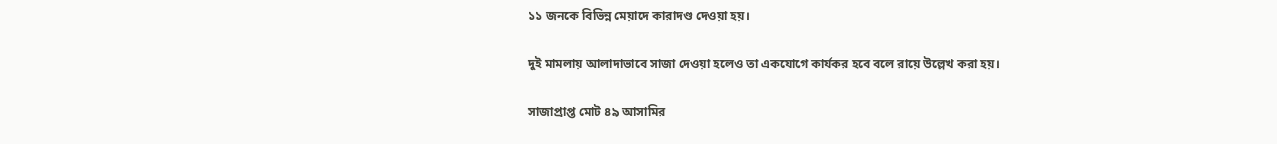১১ জনকে বিভিন্ন মেয়াদে কারাদণ্ড দেওয়া হয়।

দুই মামলায় আলাদাভাবে সাজা দেওয়া হলেও তা একযোগে কার্যকর হবে বলে রায়ে উল্লেখ করা হয়।

সাজাপ্রাপ্ত মোট ৪৯ আসামির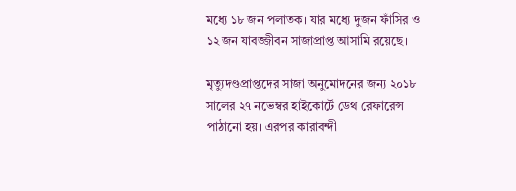মধ্যে ১৮ জন পলাতক। যার মধ্যে দুজন ফাঁসির ও ১২ জন যাবজ্জীবন সাজাপ্রাপ্ত আসামি রয়েছে।

মৃত্যুদণ্ডপ্রাপ্তদের সাজা অনুমোদনের জন্য ২০১৮ সালের ২৭ নভেম্বর হাইকোর্টে ডেথ রেফারেন্স পাঠানো হয়। এরপর কারাবন্দী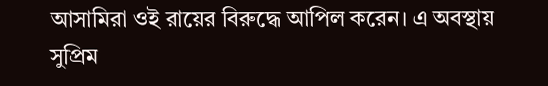আসামিরা ওই রায়ের বিরুদ্ধে আপিল করেন। এ অবস্থায় সুপ্রিম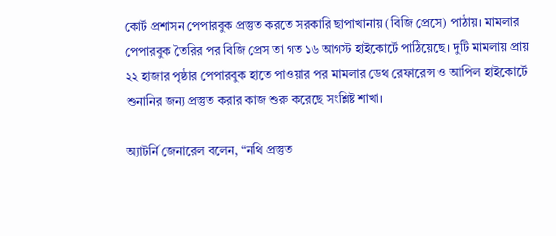কোর্ট প্রশাসন পেপারবুক প্রস্তুত করতে সরকারি ছাপাখানায় (বিজি প্রেসে) পাঠায়। মামলার পেপারবুক তৈরির পর বিজি প্রেস তা গত ১৬ আগস্ট হাইকোর্টে পাঠিয়েছে। দুটি মামলায় প্রায় ২২ হাজার পৃষ্ঠার পেপারবুক হাতে পাওয়ার পর মামলার ডেথ রেফারেন্স ও আপিল হাইকোর্টে শুনানির জন্য প্রস্তুত করার কাজ শুরু করেছে সংশ্লিষ্ট শাখা।

অ্যাটর্নি জেনারেল বলেন, “নথি প্রস্তুত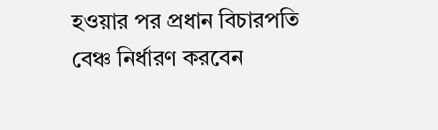হওয়ার পর প্রধান বিচারপতি বেঞ্চ নির্ধারণ করবেন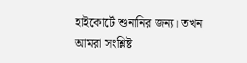হাইকোর্টে শুনানির জন্য। তখন আমরা সংশ্লিষ্ট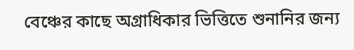বেঞ্চের কাছে অগ্রাধিকার ভিত্তিতে শুনানির জন্য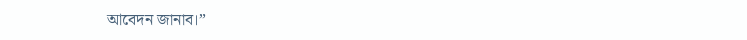আবেদন জানাব।”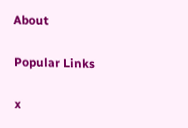About

Popular Links

x